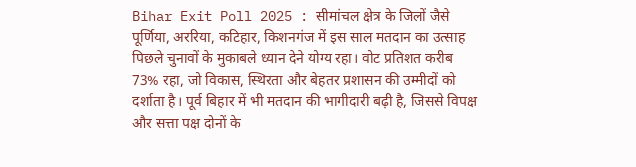Bihar Exit Poll 2025 : सीमांचल क्षेत्र के जिलों जैसे पूर्णिया, अररिया, कटिहार, किशनगंज में इस साल मतदान का उत्साह पिछले चुनावों के मुकाबले ध्यान देने योग्य रहा। वोट प्रतिशत करीब 73% रहा, जो विकास, स्थिरता और बेहतर प्रशासन की उम्मीदों को दर्शाता है। पूर्व बिहार में भी मतदान की भागीदारी बढ़ी है, जिससे विपक्ष और सत्ता पक्ष दोनों के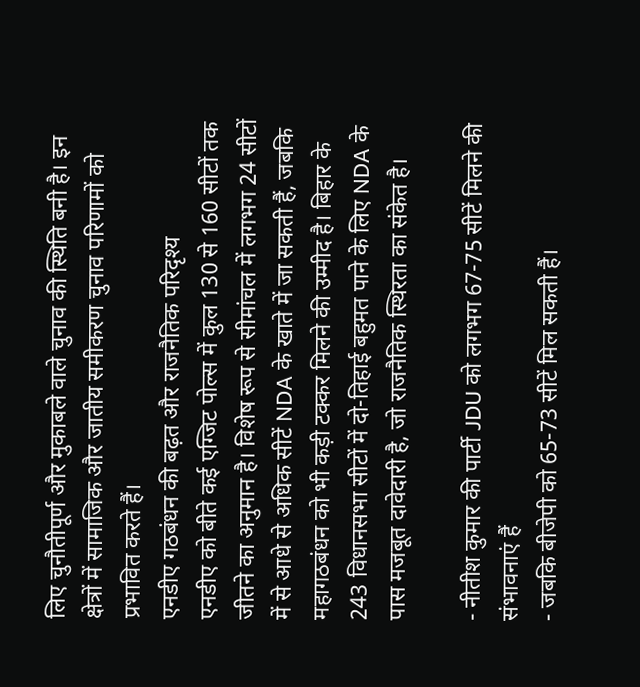लिए चुनौतीपूर्ण और मुकाबले वाले चुनाव की स्थिति बनी है। इन क्षेत्रों में सामाजिक और जातीय समीकरण चुनाव परिणामों को प्रभावित करते हैं।
एनडीए गठबंधन की बढ़त और राजनैतिक परिदृश्य
एनडीए को बीते कई एग्जिट पोल्स में कुल 130 से 160 सीटों तक जीतने का अनुमान है। विशेष रूप से सीमांचल में लगभग 24 सीटों में से आधे से अधिक सीटें NDA के खाते में जा सकती हैं, जबकि महागठबंधन को भी कड़ी टक्कर मिलने की उम्मीद है। बिहार के 243 विधानसभा सीटों में दो-तिहाई बहुमत पाने के लिए NDA के पास मजबूत दावेदारी है, जो राजनैतिक स्थिरता का संकेत है।

- नीतीश कुमार की पार्टी JDU को लगभग 67-75 सीटें मिलने की संभावनाएं हैं
- जबकि बीजेपी को 65-73 सीटें मिल सकती हैं।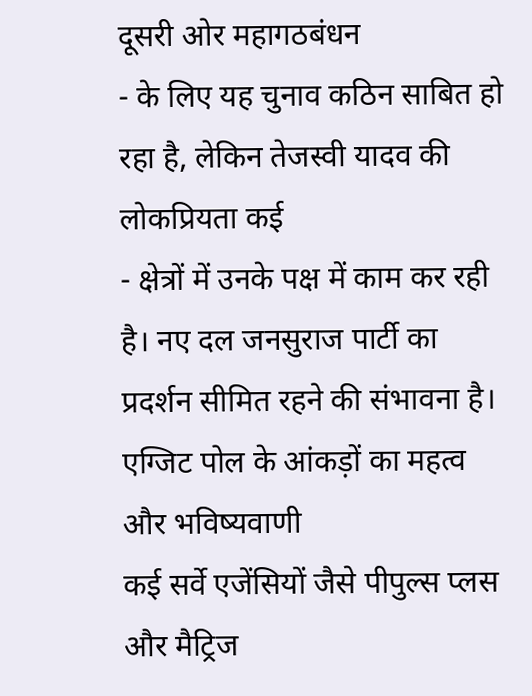दूसरी ओर महागठबंधन
- के लिए यह चुनाव कठिन साबित हो रहा है, लेकिन तेजस्वी यादव की लोकप्रियता कई
- क्षेत्रों में उनके पक्ष में काम कर रही है। नए दल जनसुराज पार्टी का प्रदर्शन सीमित रहने की संभावना है।
एग्जिट पोल के आंकड़ों का महत्व और भविष्यवाणी
कई सर्वे एजेंसियों जैसे पीपुल्स प्लस और मैट्रिज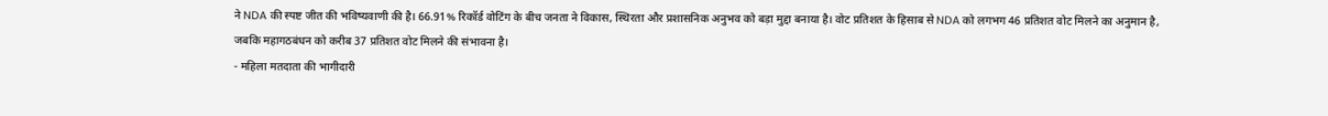ने NDA की स्पष्ट जीत की भविष्यवाणी की है। 66.91% रिकॉर्ड वोटिंग के बीच जनता ने विकास, स्थिरता और प्रशासनिक अनुभव को बड़ा मुद्दा बनाया है। वोट प्रतिशत के हिसाब से NDA को लगभग 46 प्रतिशत वोट मिलने का अनुमान है, जबकि महागठबंधन को करीब 37 प्रतिशत वोट मिलने की संभावना है।
- महिला मतदाता की भागीदारी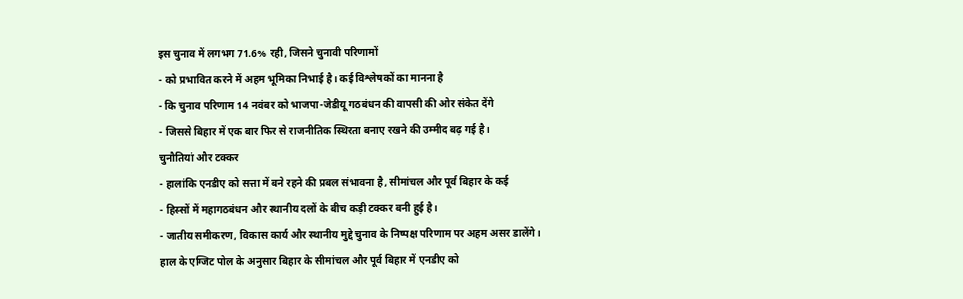इस चुनाव में लगभग 71.6% रही, जिसने चुनावी परिणामों
- को प्रभावित करने में अहम भूमिका निभाई है। कई विश्लेषकों का मानना है
- कि चुनाव परिणाम 14 नवंबर को भाजपा-जेडीयू गठबंधन की वापसी की ओर संकेत देंगे
- जिससे बिहार में एक बार फिर से राजनीतिक स्थिरता बनाए रखने की उम्मीद बढ़ गई है।
चुनौतियां और टक्कर
- हालांकि एनडीए को सत्ता में बने रहने की प्रबल संभावना है, सीमांचल और पूर्व बिहार के कई
- हिस्सों में महागठबंधन और स्थानीय दलों के बीच कड़ी टक्कर बनी हुई है।
- जातीय समीकरण, विकास कार्य और स्थानीय मुद्दे चुनाव के निष्पक्ष परिणाम पर अहम असर डालेंगे।
हाल के एग्जिट पोल के अनुसार बिहार के सीमांचल और पूर्व बिहार में एनडीए को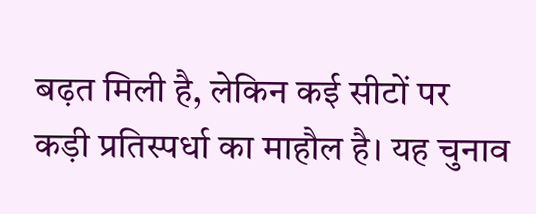बढ़त मिली है, लेकिन कई सीटों पर कड़ी प्रतिस्पर्धा का माहौल है। यह चुनाव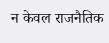न केवल राजनैतिक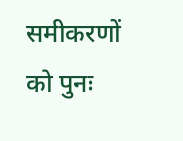समीकरणों को पुनः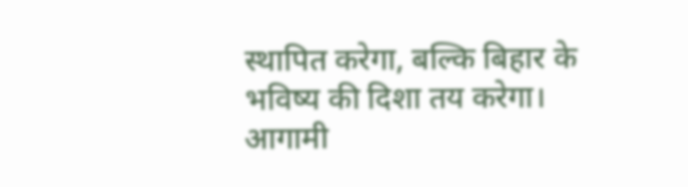स्थापित करेगा, बल्कि बिहार के भविष्य की दिशा तय करेगा। आगामी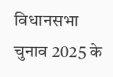विधानसभा चुनाव 2025 के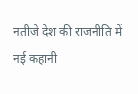नतीजे देश की राजनीति में नई कहानी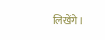लिखेंगे।